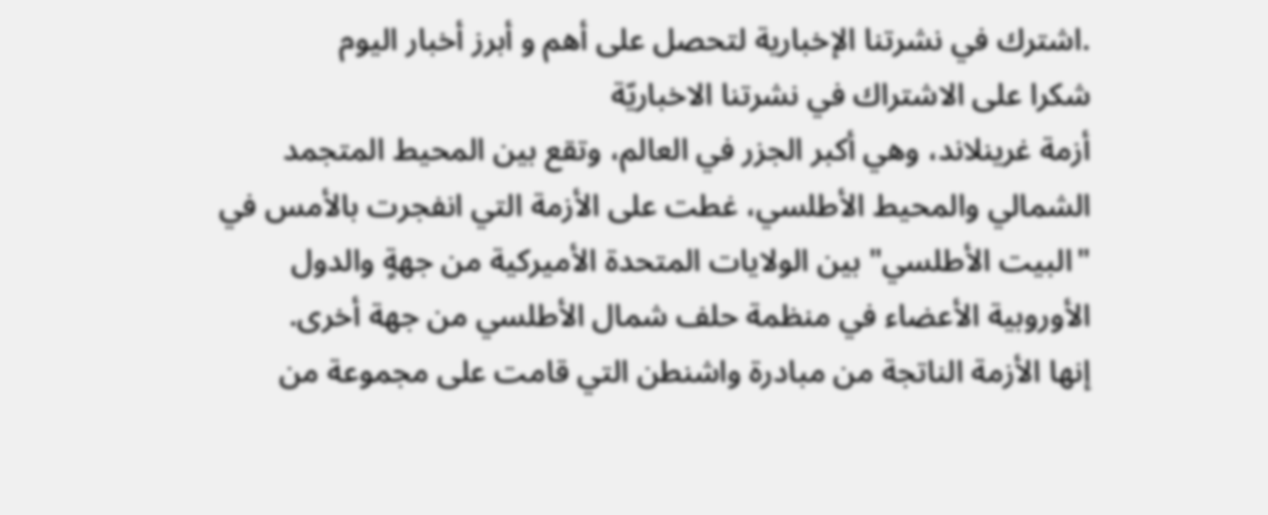.اشترك في نشرتنا الإخبارية لتحصل على أهم و أبرز أخبار اليوم
شكرا على الاشتراك في نشرتنا الاخباريّة
أزمة غرينلاند، وهي أكبر الجزر في العالم، وتقع بين المحيط المتجمد الشمالي والمحيط الأطلسي، غطت على الأزمة التي انفجرت بالأمس في "البيت الأطلسي" بين الولايات المتحدة الأميركية من جهةٍ والدول الأوروبية الأعضاء في منظمة حلف شمال الأطلسي من جهة أخرى.
إنها الأزمة الناتجة من مبادرة واشنطن التي قامت على مجموعة من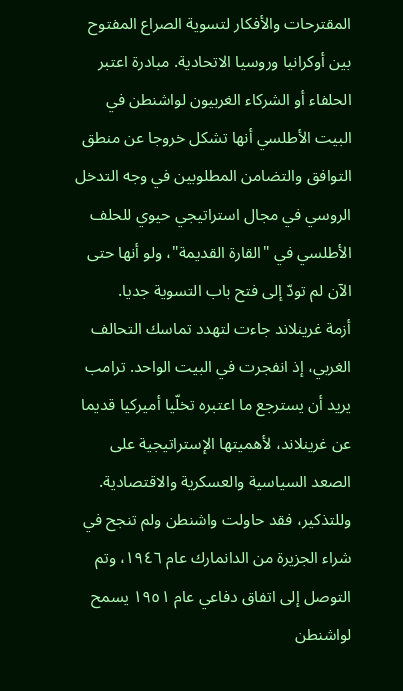المقترحات والأفكار لتسوية الصراع المفتوح بين أوكرانيا وروسيا الاتحادية. مبادرة اعتبر الحلفاء أو الشركاء الغربيون لواشنطن في البيت الأطلسي أنها تشكل خروجا عن منطق التوافق والتضامن المطلوبين في وجه التدخل الروسي في مجال استراتيجي حيوي للحلف الأطلسي في "القارة القديمة"، ولو أنها حتى الآن لم تودّ إلى فتح باب التسوية جديا.
أزمة غرينلاند جاءت لتهدد تماسك التحالف الغربي، إذ انفجرت في البيت الواحد. ترامب يريد أن يسترجع ما اعتبره تخلّيا أميركيا قديما عن غرينلاند، لأهميتها الإستراتيجية على الصعد السياسية والعسكرية والاقتصادية. وللتذكير، فقد حاولت واشنطن ولم تنجح في شراء الجزيرة من الدانمارك عام ١٩٤٦، وتم التوصل إلى اتفاق دفاعي عام ١٩٥١ يسمح لواشنطن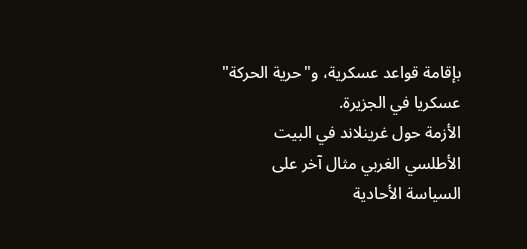بإقامة قواعد عسكرية، و"حرية الحركة" عسكريا في الجزيرة.
الأزمة حول غرينلاند في البيت الأطلسي الغربي مثال آخر على السياسة الأحادية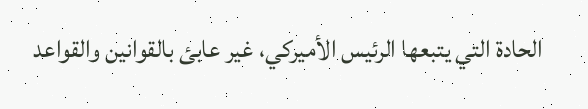الحادة التي يتبعها الرئيس الأميركي، غير عابئ بالقوانين والقواعد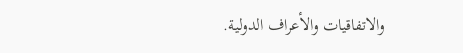والاتفاقيات والأعراف الدولية.